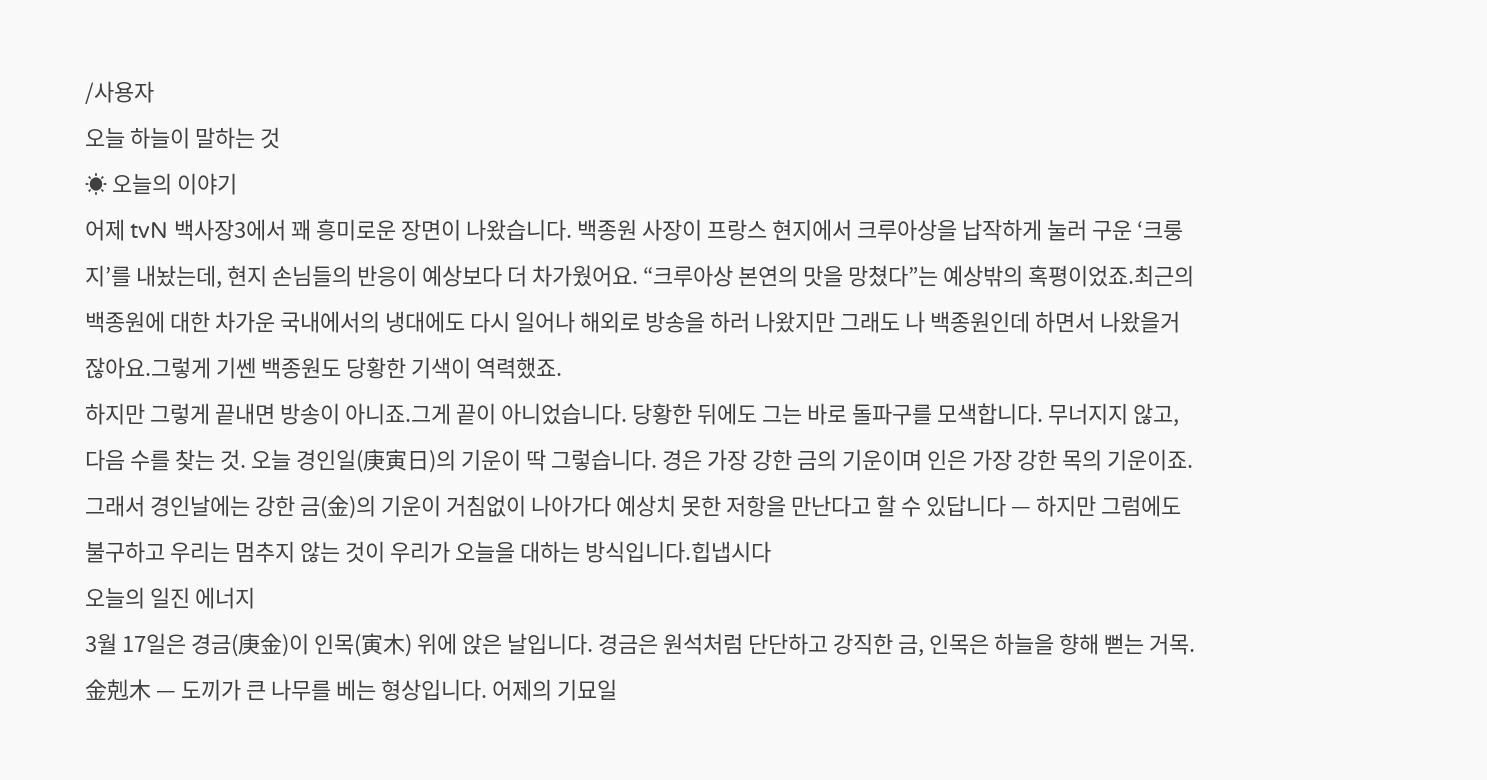/사용자
오늘 하늘이 말하는 것
☀ 오늘의 이야기
어제 tvN 백사장3에서 꽤 흥미로운 장면이 나왔습니다. 백종원 사장이 프랑스 현지에서 크루아상을 납작하게 눌러 구운 ‘크룽지’를 내놨는데, 현지 손님들의 반응이 예상보다 더 차가웠어요. “크루아상 본연의 맛을 망쳤다”는 예상밖의 혹평이었죠.최근의 백종원에 대한 차가운 국내에서의 냉대에도 다시 일어나 해외로 방송을 하러 나왔지만 그래도 나 백종원인데 하면서 나왔을거 잖아요.그렇게 기쎈 백종원도 당황한 기색이 역력했죠.
하지만 그렇게 끝내면 방송이 아니죠.그게 끝이 아니었습니다. 당황한 뒤에도 그는 바로 돌파구를 모색합니다. 무너지지 않고, 다음 수를 찾는 것. 오늘 경인일(庚寅日)의 기운이 딱 그렇습니다. 경은 가장 강한 금의 기운이며 인은 가장 강한 목의 기운이죠.그래서 경인날에는 강한 금(金)의 기운이 거침없이 나아가다 예상치 못한 저항을 만난다고 할 수 있답니다 — 하지만 그럼에도 불구하고 우리는 멈추지 않는 것이 우리가 오늘을 대하는 방식입니다.힙냅시다
오늘의 일진 에너지
3월 17일은 경금(庚金)이 인목(寅木) 위에 앉은 날입니다. 경금은 원석처럼 단단하고 강직한 금, 인목은 하늘을 향해 뻗는 거목. 金剋木 — 도끼가 큰 나무를 베는 형상입니다. 어제의 기묘일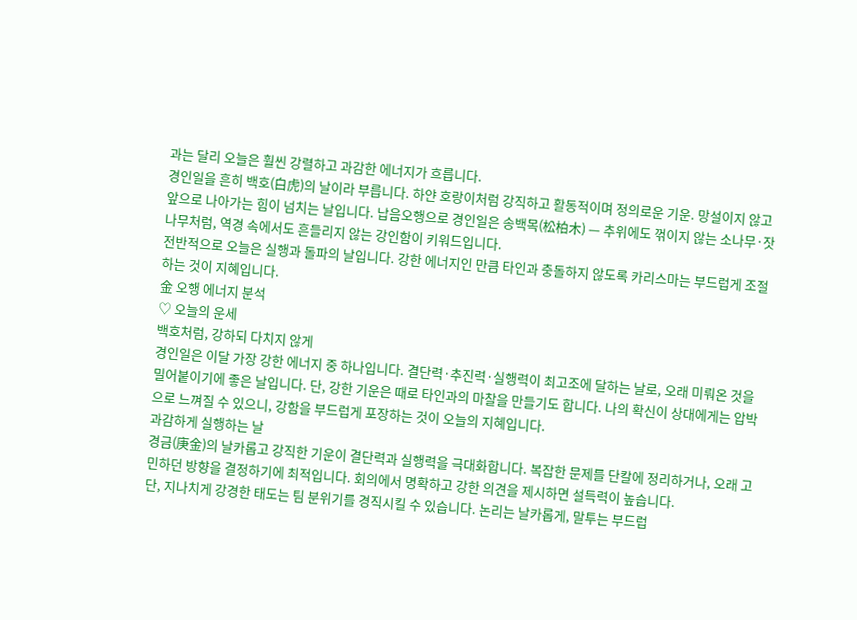과는 달리 오늘은 훨씬 강렬하고 과감한 에너지가 흐릅니다.
경인일을 흔히 백호(白虎)의 날이라 부릅니다. 하얀 호랑이처럼 강직하고 활동적이며 정의로운 기운. 망설이지 않고 앞으로 나아가는 힘이 넘치는 날입니다. 납음오행으로 경인일은 송백목(松柏木) — 추위에도 꺾이지 않는 소나무·잣나무처럼, 역경 속에서도 흔들리지 않는 강인함이 키워드입니다.
전반적으로 오늘은 실행과 돌파의 날입니다. 강한 에너지인 만큼 타인과 충돌하지 않도록 카리스마는 부드럽게 조절하는 것이 지혜입니다.
金 오행 에너지 분석
♡ 오늘의 운세
백호처럼, 강하되 다치지 않게
경인일은 이달 가장 강한 에너지 중 하나입니다. 결단력·추진력·실행력이 최고조에 달하는 날로, 오래 미뤄온 것을 밀어붙이기에 좋은 날입니다. 단, 강한 기운은 때로 타인과의 마찰을 만들기도 합니다. 나의 확신이 상대에게는 압박으로 느껴질 수 있으니, 강함을 부드럽게 포장하는 것이 오늘의 지혜입니다.
과감하게 실행하는 날
경금(庚金)의 날카롭고 강직한 기운이 결단력과 실행력을 극대화합니다. 복잡한 문제를 단칼에 정리하거나, 오래 고민하던 방향을 결정하기에 최적입니다. 회의에서 명확하고 강한 의견을 제시하면 설득력이 높습니다.
단, 지나치게 강경한 태도는 팀 분위기를 경직시킬 수 있습니다. 논리는 날카롭게, 말투는 부드럽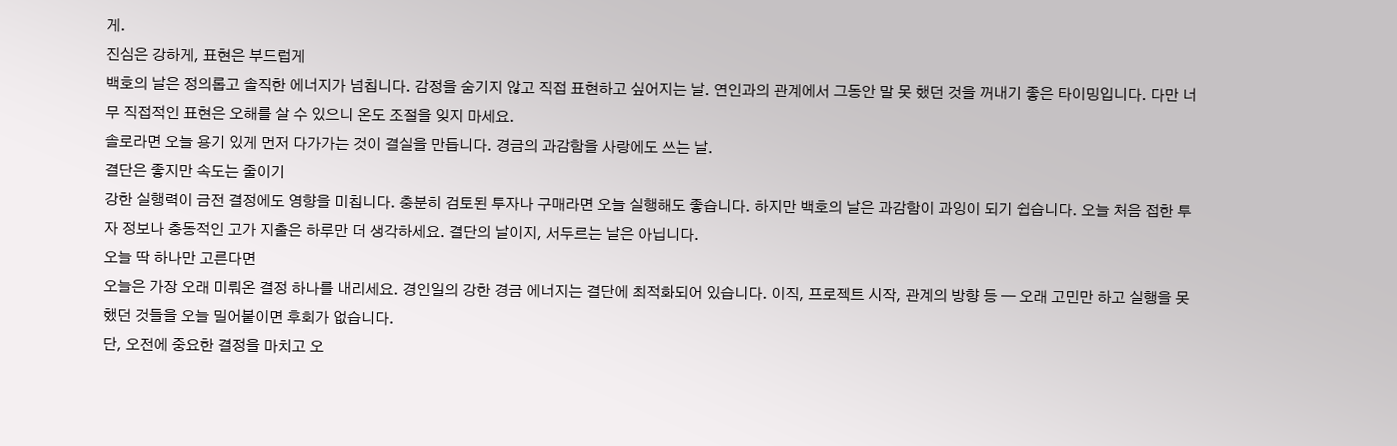게.
진심은 강하게, 표현은 부드럽게
백호의 날은 정의롭고 솔직한 에너지가 넘칩니다. 감정을 숨기지 않고 직접 표현하고 싶어지는 날. 연인과의 관계에서 그동안 말 못 했던 것을 꺼내기 좋은 타이밍입니다. 다만 너무 직접적인 표현은 오해를 살 수 있으니 온도 조절을 잊지 마세요.
솔로라면 오늘 용기 있게 먼저 다가가는 것이 결실을 만듭니다. 경금의 과감함을 사랑에도 쓰는 날.
결단은 좋지만 속도는 줄이기
강한 실행력이 금전 결정에도 영향을 미칩니다. 충분히 검토된 투자나 구매라면 오늘 실행해도 좋습니다. 하지만 백호의 날은 과감함이 과잉이 되기 쉽습니다. 오늘 처음 접한 투자 정보나 충동적인 고가 지출은 하루만 더 생각하세요. 결단의 날이지, 서두르는 날은 아닙니다.
오늘 딱 하나만 고른다면
오늘은 가장 오래 미뤄온 결정 하나를 내리세요. 경인일의 강한 경금 에너지는 결단에 최적화되어 있습니다. 이직, 프로젝트 시작, 관계의 방향 등 — 오래 고민만 하고 실행을 못 했던 것들을 오늘 밀어붙이면 후회가 없습니다.
단, 오전에 중요한 결정을 마치고 오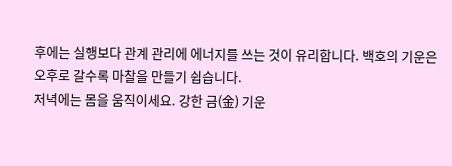후에는 실행보다 관계 관리에 에너지를 쓰는 것이 유리합니다. 백호의 기운은 오후로 갈수록 마찰을 만들기 쉽습니다.
저녁에는 몸을 움직이세요. 강한 금(金) 기운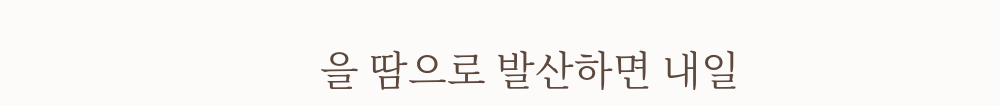을 땀으로 발산하면 내일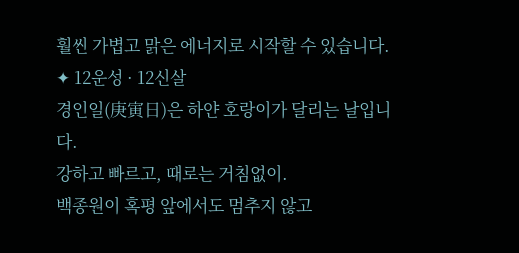훨씬 가볍고 맑은 에너지로 시작할 수 있습니다.
✦ 12운성 · 12신살
경인일(庚寅日)은 하얀 호랑이가 달리는 날입니다.
강하고 빠르고, 때로는 거침없이.
백종원이 혹평 앞에서도 멈추지 않고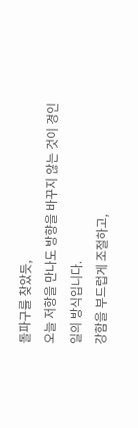돌파구를 찾았듯,
오늘 저항을 만나도 방향을 바꾸지 않는 것이 경인일의 방식입니다.
강함을 부드럽게 조절하고,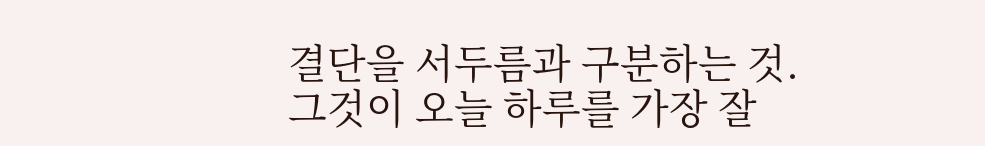결단을 서두름과 구분하는 것.
그것이 오늘 하루를 가장 잘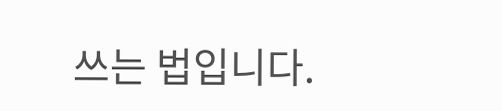쓰는 법입니다.